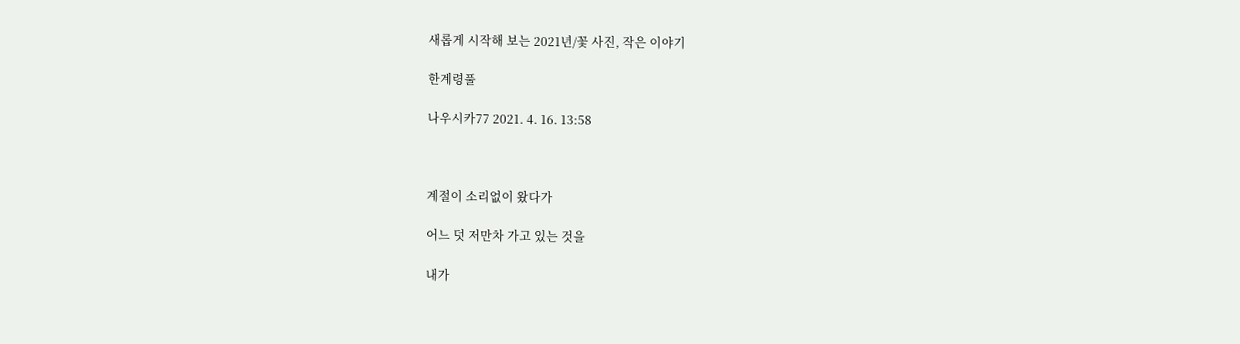새롭게 시작해 보는 2021년/꽃 사진, 작은 이야기

한계령풀

나우시카77 2021. 4. 16. 13:58



계절이 소리없이 왔다가

어느 덧 저만차 가고 있는 것을

내가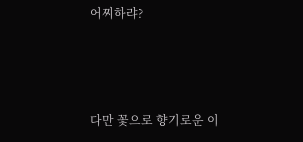어찌하랴?



다만 꽃으로 향기로운 이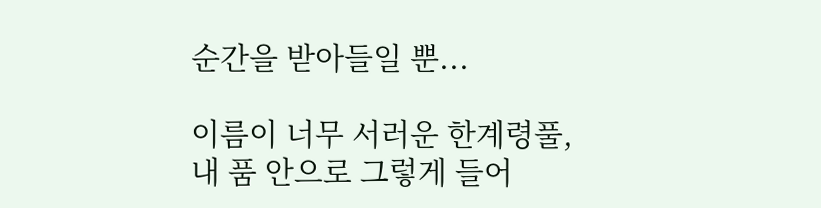순간을 받아들일 뿐...

이름이 너무 서러운 한계령풀, 내 품 안으로 그렇게 들어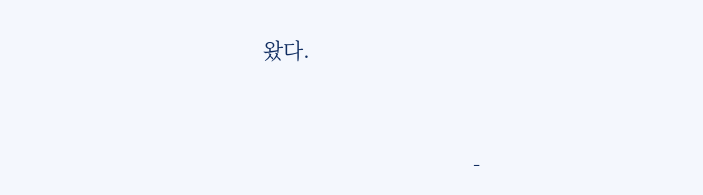왔다.



                                          -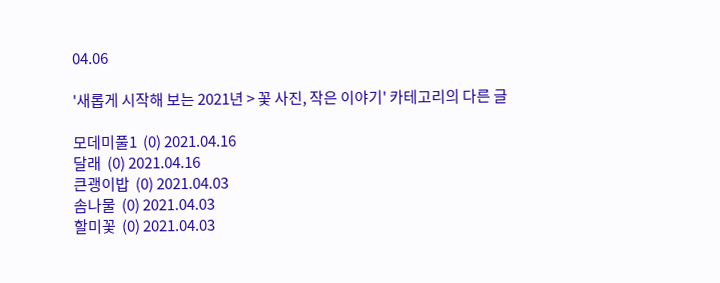04.06

'새롭게 시작해 보는 2021년 > 꽃 사진, 작은 이야기' 카테고리의 다른 글

모데미풀1  (0) 2021.04.16
달래  (0) 2021.04.16
큰괭이밥  (0) 2021.04.03
솜나물  (0) 2021.04.03
할미꽃  (0) 2021.04.03